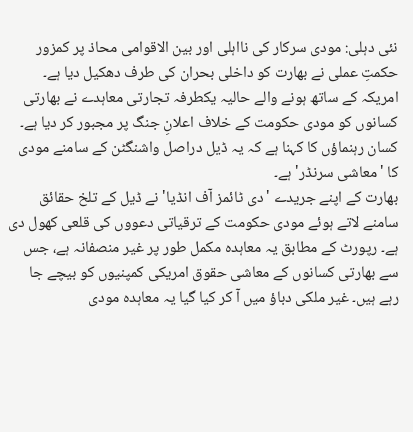نئی دہلی: مودی سرکار کی نااہلی اور بین الاقوامی محاذ پر کمزور حکمتِ عملی نے بھارت کو داخلی بحران کی طرف دھکیل دیا ہے۔ امریکہ کے ساتھ ہونے والے حالیہ یکطرفہ تجارتی معاہدے نے بھارتی کسانوں کو مودی حکومت کے خلاف اعلانِ جنگ پر مجبور کر دیا ہے۔ کسان رہنماؤں کا کہنا ہے کہ یہ ڈیل دراصل واشنگٹن کے سامنے مودی کا 'معاشی سرنڈر' ہے۔
بھارت کے اپنے جریدے 'دی ٹائمز آف انڈیا' نے ڈیل کے تلخ حقائق سامنے لاتے ہوئے مودی حکومت کے ترقیاتی دعووں کی قلعی کھول دی ہے۔ رپورٹ کے مطابق یہ معاہدہ مکمل طور پر غیر منصفانہ ہے، جس سے بھارتی کسانوں کے معاشی حقوق امریکی کمپنیوں کو بیچے جا رہے ہیں۔ غیر ملکی دباؤ میں آ کر کیا گیا یہ معاہدہ مودی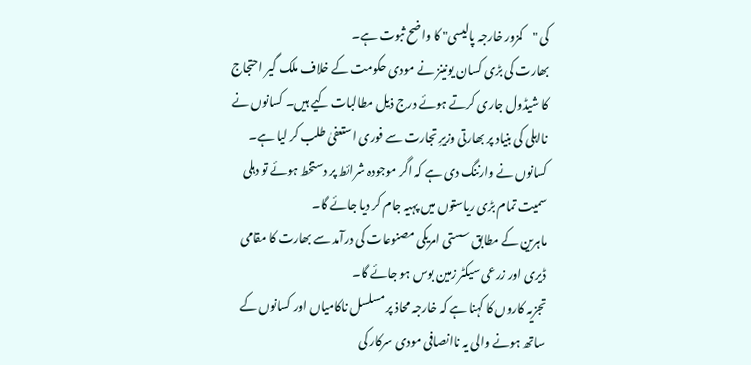کی "کمزور خارجہ پالیسی" کا واضح ثبوت ہے۔
بھارت کی بڑی کسان یونینز نے مودی حکومت کے خلاف ملک گیر احتجاج کا شیڈول جاری کرتے ہوئے درج ذیل مطالبات کیے ہیں۔ کسانوں نے نااہلی کی بنیاد پر بھارتی وزیرِ تجارت سے فوری استعفیٰ طلب کر لیا ہے۔ کسانوں نے وارننگ دی ہے کہ اگر موجودہ شرائط پر دستخط ہوئے تو دہلی سمیت تمام بڑی ریاستوں میں پہیہ جام کر دیا جائے گا۔
ماہرین کے مطابق سستی امریکی مصنوعات کی درآمد سے بھارت کا مقامی ڈیری اور زرعی سیکٹر زمین بوس ہو جائے گا۔
تجزیہ کاروں کا کہنا ہے کہ خارجہ محاذ پر مسلسل ناکامیاں اور کسانوں کے ساتھ ہونے والی یہ ناانصافی مودی سرکار کی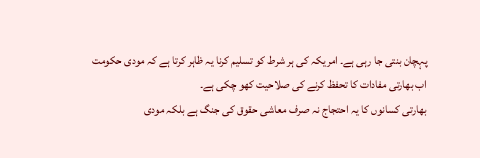پہچان بنتی جا رہی ہے۔ امریکہ کی ہر شرط کو تسلیم کرنا یہ ظاہر کرتا ہے کہ مودی حکومت اب بھارتی مفادات کا تحفظ کرنے کی صلاحیت کھو چکی ہے۔
بھارتی کسانوں کا یہ احتجاج نہ صرف معاشی حقوق کی جنگ ہے بلکہ مودی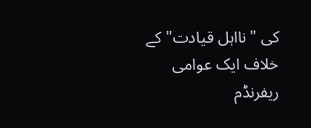کی "نااہل قیادت" کے خلاف ایک عوامی ریفرنڈم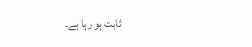ثابت ہو رہا ہے۔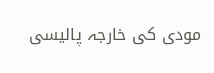مودی کی خارجہ پالیسی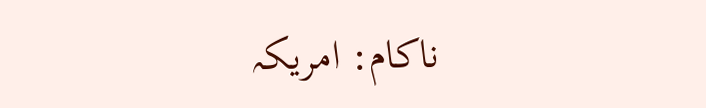ناکام: امریکہ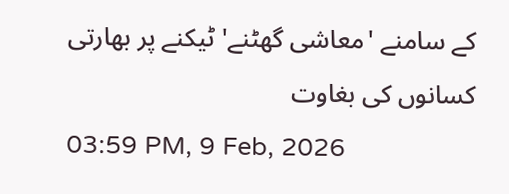کے سامنے 'معاشی گھٹنے' ٹیکنے پر بھارتی کسانوں کی بغاوت
03:59 PM, 9 Feb, 2026